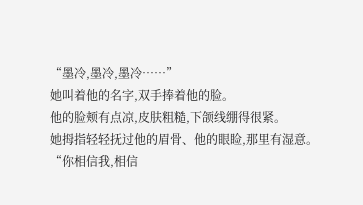“墨冷,墨冷,墨冷……”
她叫着他的名字,双手捧着他的脸。
他的脸颊有点凉,皮肤粗糙,下颌线绷得很紧。
她拇指轻轻抚过他的眉骨、他的眼睑,那里有湿意。
“你相信我,相信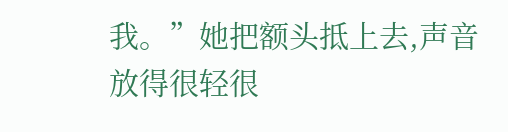我。”她把额头抵上去,声音放得很轻很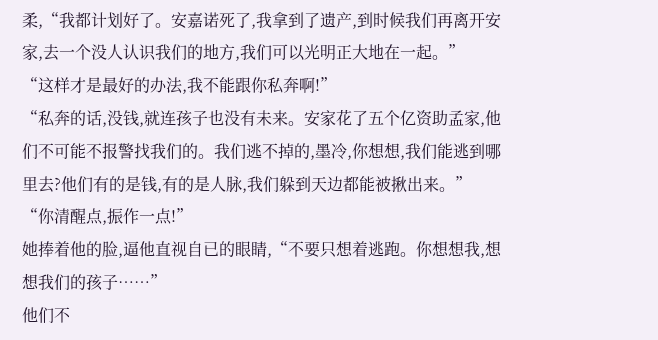柔,“我都计划好了。安嘉诺死了,我拿到了遗产,到时候我们再离开安家,去一个没人认识我们的地方,我们可以光明正大地在一起。”
“这样才是最好的办法,我不能跟你私奔啊!”
“私奔的话,没钱,就连孩子也没有未来。安家花了五个亿资助孟家,他们不可能不报警找我们的。我们逃不掉的,墨冷,你想想,我们能逃到哪里去?他们有的是钱,有的是人脉,我们躲到天边都能被揪出来。”
“你清醒点,振作一点!”
她捧着他的脸,逼他直视自已的眼睛,“不要只想着逃跑。你想想我,想想我们的孩子……”
他们不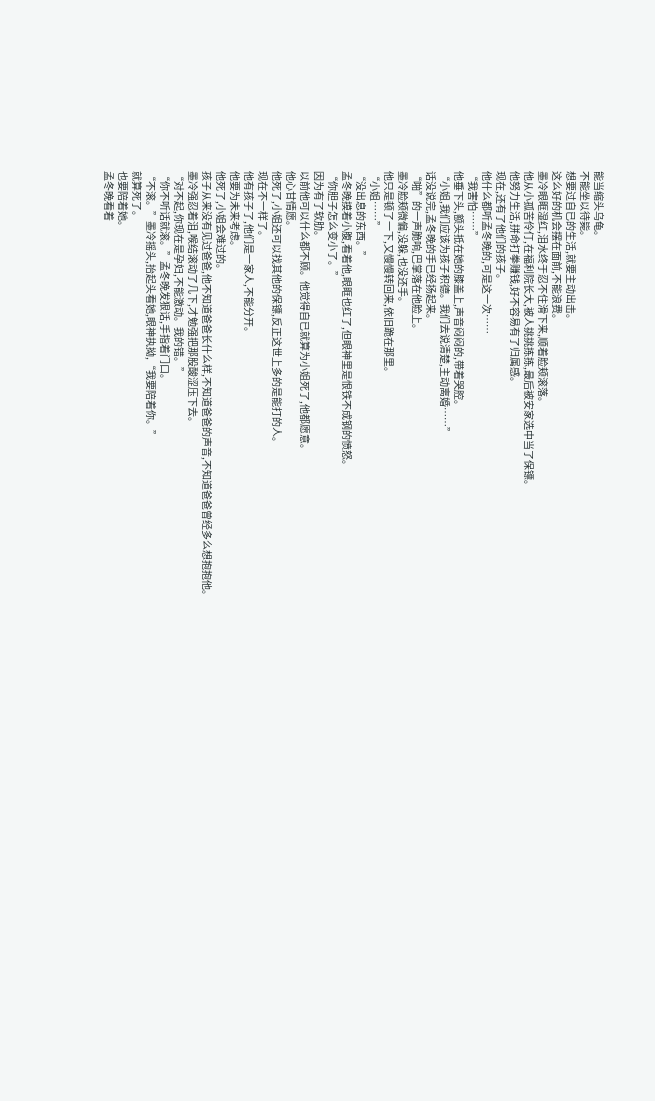能当缩头乌龟。
不能坐以待毙。
想要过自已的生活,就要主动出击。
这么好的机会摆在面前,不能浪费。
墨冷眼眶湿红,泪水终于忍不住滑下来,顺着脸颊滚落。
他从小孤苦伶仃,在福利院长大,被人挑挑拣拣,最后被安家选中当了保镖。
他努力生活,拼命打拳赚钱,好不容易有了归属感。
现在,还有了他们的孩子。
他什么都听孟冬晚的,可是这一次……
“我害怕……”
他垂下头,额头抵在她的膝盖上,声音闷闷的,带着哭腔。
“小姐,我们应该为孩子积德。我们去说清楚,主动离婚……”
话没说完,孟冬晚的手已经扬起来。
“啪”的一声脆响,巴掌落在他脸上。
墨冷脸颊微偏,没躲,也没还手。
他只是顿了一下,又慢慢转回来,依旧跪在那里。
“小姐……”
“没出息的东西。”
孟冬晚摸着小腹,看着他,眼眶也红了,但眼神里是恨铁不成钢的愤怒。
“你胆子怎么变小了。”
因为有了软肋。
以前他可以什么都不顾。他觉得自已就算为小姐死了,他都愿意。
他心甘情愿。
他死了,小姐还可以找其他的保镖,反正这世上多的是能打的人。
现在不一样了。
他有孩子了,他们是一家人,不能分开。
他要为未来考虑。
他死了,小姐会难过的。
孩子从来没有见过爸爸,他不知道爸爸长什么样,不知道爸爸的声音,不知道爸爸曾经多么想抱抱他。
墨冷强忍着泪,喉结滚动了几下,才勉强把那股酸涩压下去。
“对不起,你现在是孕妇,不能激动。我的错。”
“你不听话就滚。”孟冬晚发狠话,手指着门口。
“不滚。”墨冷摇头,抬起头看她,眼神执拗,“我要陪着你。”
就算死了。
也要陪着她。
孟冬晚看着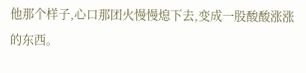他那个样子,心口那团火慢慢熄下去,变成一股酸酸涨涨的东西。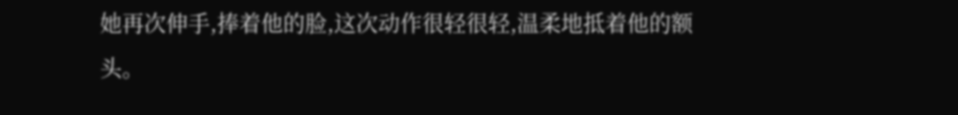她再次伸手,捧着他的脸,这次动作很轻很轻,温柔地抵着他的额头。